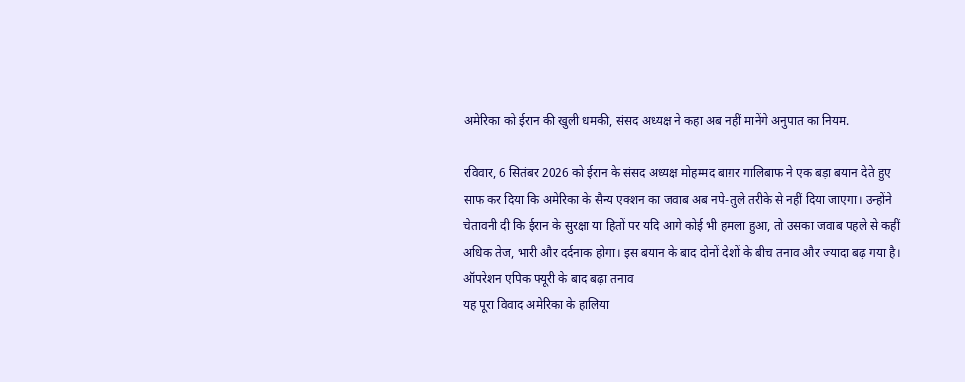अमेरिका को ईरान की खुली धमकी, संसद अध्यक्ष ने कहा अब नहीं मानेंगे अनुपात का नियम.

रविवार, 6 सितंबर 2026 को ईरान के संसद अध्यक्ष मोहम्मद बाग़र गालिबाफ ने एक बड़ा बयान देते हुए साफ कर दिया कि अमेरिका के सैन्य एक्शन का जवाब अब नपे-तुले तरीके से नहीं दिया जाएगा। उन्होंने चेतावनी दी कि ईरान के सुरक्षा या हितों पर यदि आगे कोई भी हमला हुआ, तो उसका जवाब पहले से कहीं अधिक तेज, भारी और दर्दनाक होगा। इस बयान के बाद दोनों देशों के बीच तनाव और ज्यादा बढ़ गया है।
ऑपरेशन एपिक फ्यूरी के बाद बढ़ा तनाव
यह पूरा विवाद अमेरिका के हालिया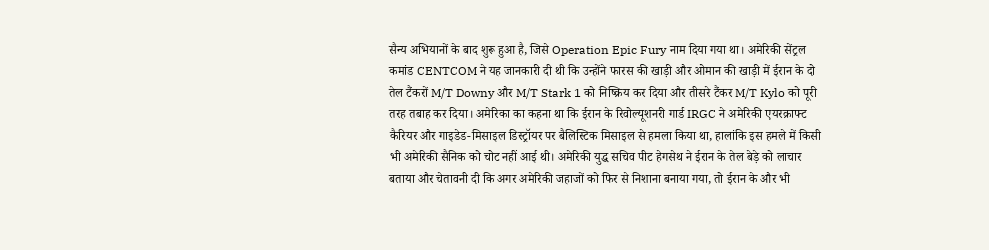सैन्य अभियानों के बाद शुरू हुआ है, जिसे Operation Epic Fury नाम दिया गया था। अमेरिकी सेंट्रल कमांड CENTCOM ने यह जानकारी दी थी कि उन्होंने फारस की खाड़ी और ओमान की खाड़ी में ईरान के दो तेल टैंकरों M/T Downy और M/T Stark 1 को निष्क्रिय कर दिया और तीसरे टैंकर M/T Kylo को पूरी तरह तबाह कर दिया। अमेरिका का कहना था कि ईरान के रिवोल्यूशनरी गार्ड IRGC ने अमेरिकी एयरक्राफ्ट कैरियर और गाइडेड-मिसाइल डिस्ट्रॉयर पर बैलिस्टिक मिसाइल से हमला किया था, हालांकि इस हमले में किसी भी अमेरिकी सैनिक को चोट नहीं आई थी। अमेरिकी युद्ध सचिव पीट हेगसेथ ने ईरान के तेल बेड़े को लाचार बताया और चेतावनी दी कि अगर अमेरिकी जहाजों को फिर से निशाना बनाया गया, तो ईरान के और भी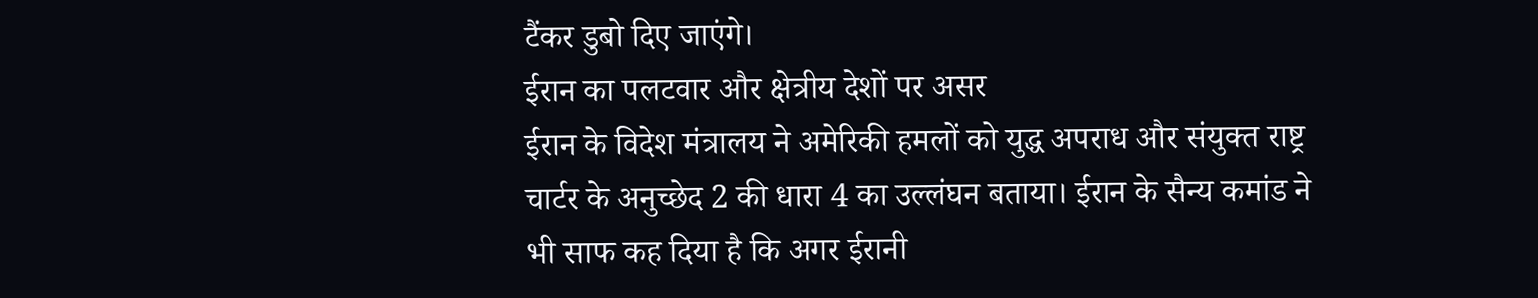टैंकर डुबो दिए जाएंगे।
ईरान का पलटवार और क्षेत्रीय देशों पर असर
ईरान के विदेश मंत्रालय ने अमेरिकी हमलों को युद्ध अपराध और संयुक्त राष्ट्र चार्टर के अनुच्छेद 2 की धारा 4 का उल्लंघन बताया। ईरान के सैन्य कमांड ने भी साफ कह दिया है कि अगर ईरानी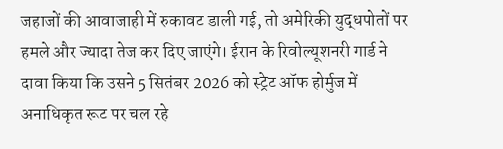जहाजों की आवाजाही में रुकावट डाली गई, तो अमेरिकी युद्धपोतों पर हमले और ज्यादा तेज कर दिए जाएंगे। ईरान के रिवोल्यूशनरी गार्ड ने दावा किया कि उसने 5 सितंबर 2026 को स्ट्रेट ऑफ होर्मुज में अनाधिकृत रूट पर चल रहे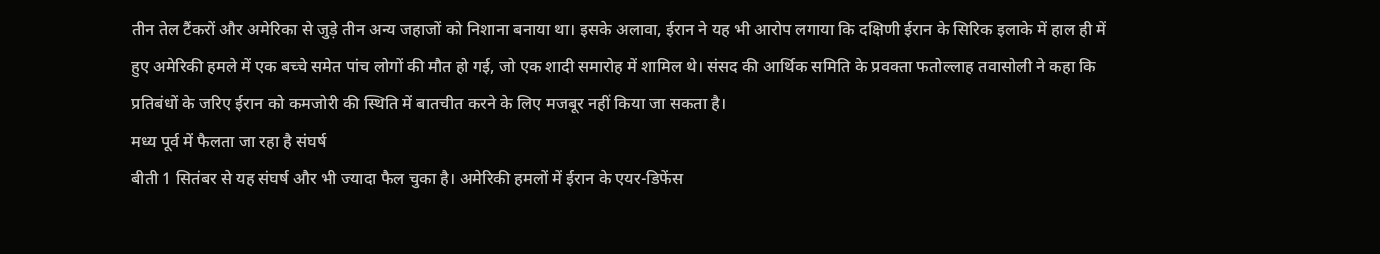तीन तेल टैंकरों और अमेरिका से जुड़े तीन अन्य जहाजों को निशाना बनाया था। इसके अलावा, ईरान ने यह भी आरोप लगाया कि दक्षिणी ईरान के सिरिक इलाके में हाल ही में हुए अमेरिकी हमले में एक बच्चे समेत पांच लोगों की मौत हो गई, जो एक शादी समारोह में शामिल थे। संसद की आर्थिक समिति के प्रवक्ता फतोल्लाह तवासोली ने कहा कि प्रतिबंधों के जरिए ईरान को कमजोरी की स्थिति में बातचीत करने के लिए मजबूर नहीं किया जा सकता है।
मध्य पूर्व में फैलता जा रहा है संघर्ष
बीती 1 सितंबर से यह संघर्ष और भी ज्यादा फैल चुका है। अमेरिकी हमलों में ईरान के एयर-डिफेंस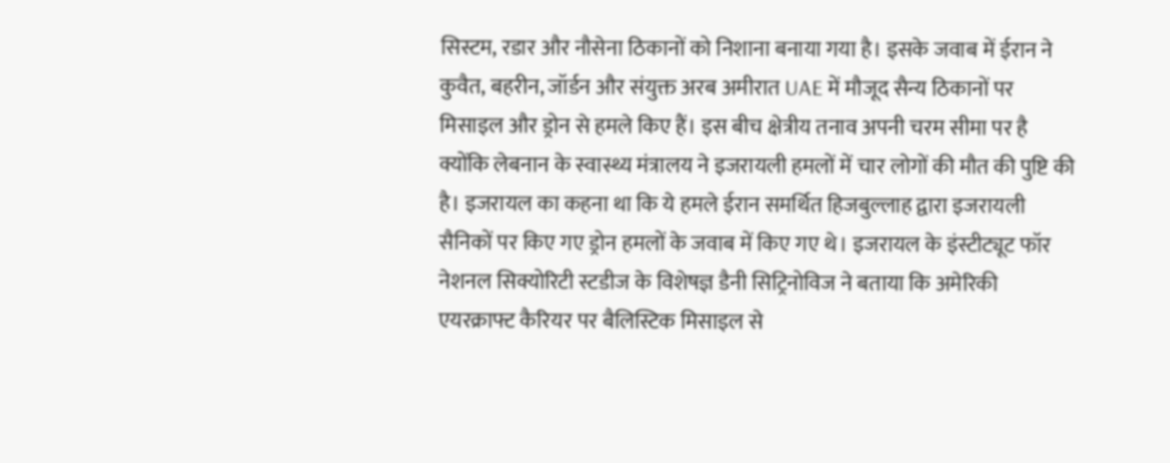सिस्टम, रडार और नौसेना ठिकानों को निशाना बनाया गया है। इसके जवाब में ईरान ने कुवैत, बहरीन, जॉर्डन और संयुक्त अरब अमीरात UAE में मौजूद सैन्य ठिकानों पर मिसाइल और ड्रोन से हमले किए हैं। इस बीच क्षेत्रीय तनाव अपनी चरम सीमा पर है क्योंकि लेबनान के स्वास्थ्य मंत्रालय ने इजरायली हमलों में चार लोगों की मौत की पुष्टि की है। इजरायल का कहना था कि ये हमले ईरान समर्थित हिजबुल्लाह द्वारा इजरायली सैनिकों पर किए गए ड्रोन हमलों के जवाब में किए गए थे। इजरायल के इंस्टीट्यूट फॉर नेशनल सिक्योरिटी स्टडीज के विशेषज्ञ डैनी सिट्रिनोविज ने बताया कि अमेरिकी एयरक्राफ्ट कैरियर पर बैलिस्टिक मिसाइल से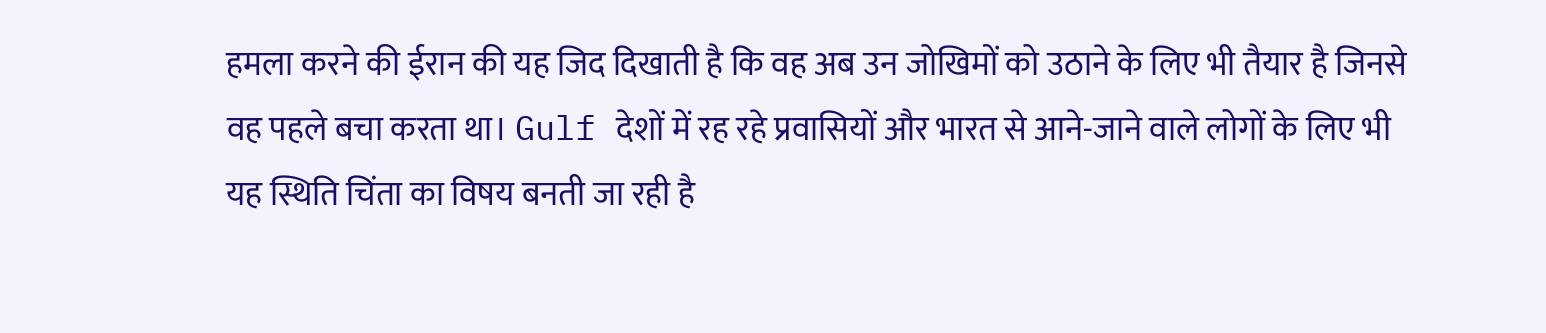हमला करने की ईरान की यह जिद दिखाती है कि वह अब उन जोखिमों को उठाने के लिए भी तैयार है जिनसे वह पहले बचा करता था। Gulf देशों में रह रहे प्रवासियों और भारत से आने-जाने वाले लोगों के लिए भी यह स्थिति चिंता का विषय बनती जा रही है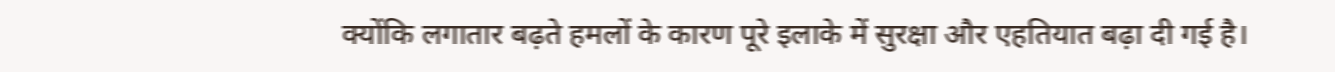क्योंकि लगातार बढ़ते हमलों के कारण पूरे इलाके में सुरक्षा और एहतियात बढ़ा दी गई है।